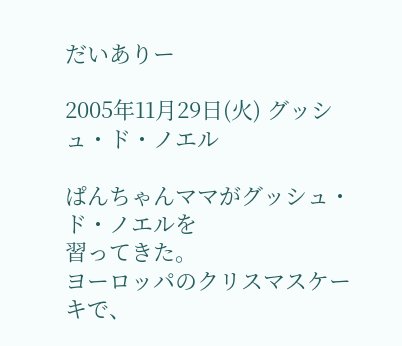だいありー

2005年11月29日(火) グッシュ・ド・ノエル

ぱんちゃんママがグッシュ・ド・ノエルを
習ってきた。
ヨーロッパのクリスマスケーキで、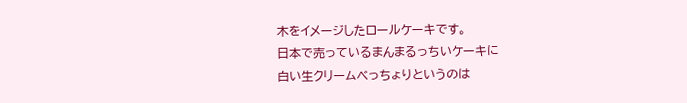木をイメージしたロールケーキです。
日本で売っているまんまるっちいケーキに
白い生クリームべっちょりというのは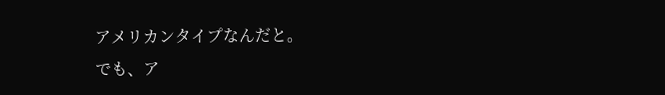アメリカンタイプなんだと。
でも、ア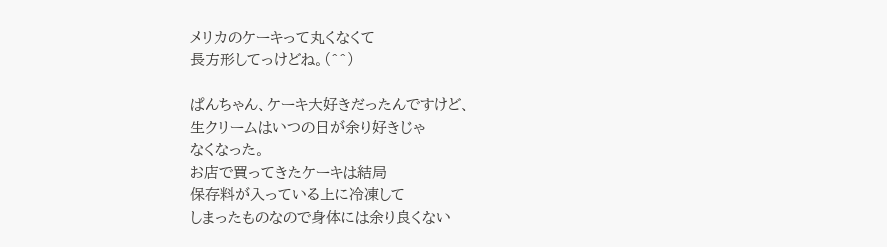メリカのケーキって丸くなくて
長方形してっけどね。(^^)

ぱんちゃん、ケーキ大好きだったんですけど、
生クリームはいつの日が余り好きじゃ
なくなった。
お店で買ってきたケーキは結局
保存料が入っている上に冷凍して
しまったものなので身体には余り良くない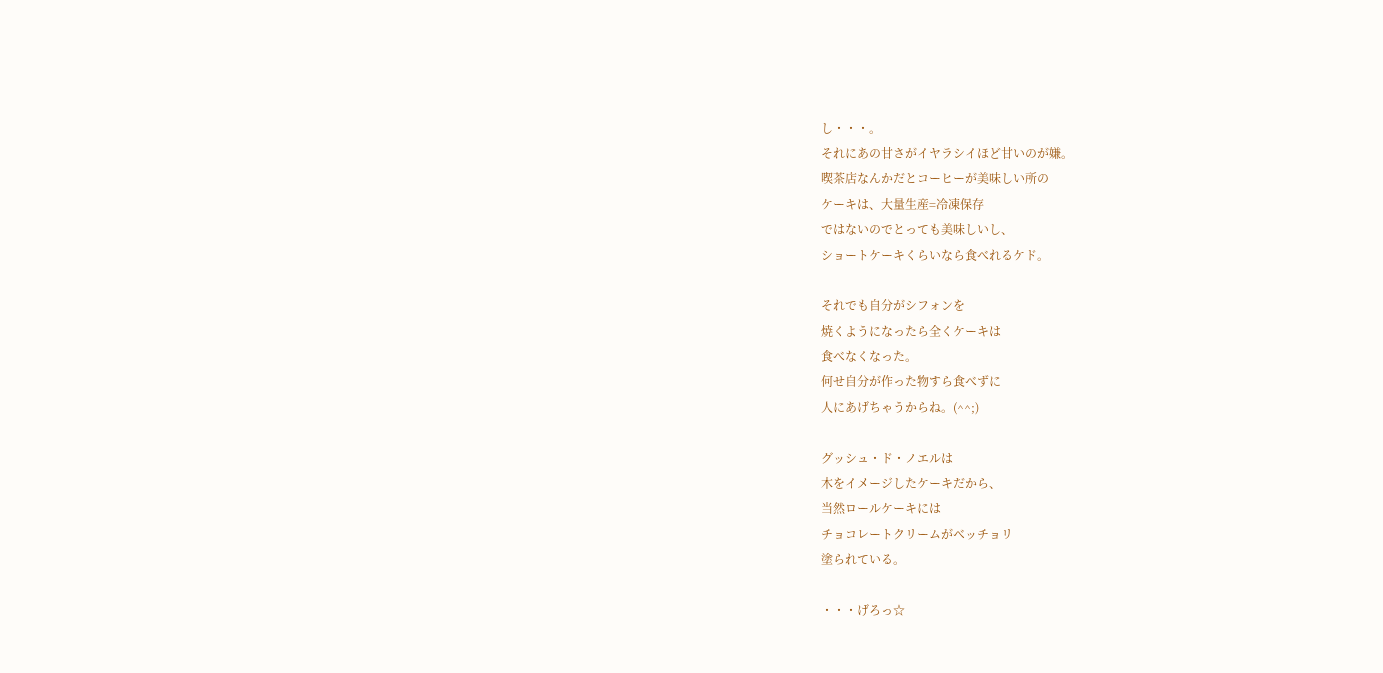し・・・。
それにあの甘さがイヤラシイほど甘いのが嫌。
喫茶店なんかだとコーヒーが美味しい所の
ケーキは、大量生産=冷凍保存
ではないのでとっても美味しいし、
ショートケーキくらいなら食べれるケド。

それでも自分がシフォンを
焼くようになったら全くケーキは
食べなくなった。
何せ自分が作った物すら食べずに
人にあげちゃうからね。(^^;)

グッシュ・ド・ノエルは
木をイメージしたケーキだから、
当然ロールケーキには
チョコレートクリームがベッチョリ
塗られている。

・・・げろっ☆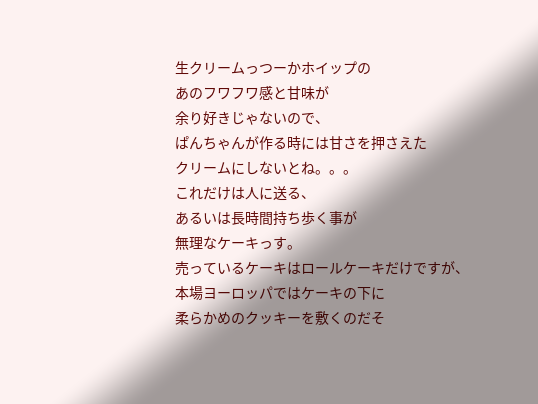生クリームっつーかホイップの
あのフワフワ感と甘味が
余り好きじゃないので、
ぱんちゃんが作る時には甘さを押さえた
クリームにしないとね。。。
これだけは人に送る、
あるいは長時間持ち歩く事が
無理なケーキっす。
売っているケーキはロールケーキだけですが、
本場ヨーロッパではケーキの下に
柔らかめのクッキーを敷くのだそ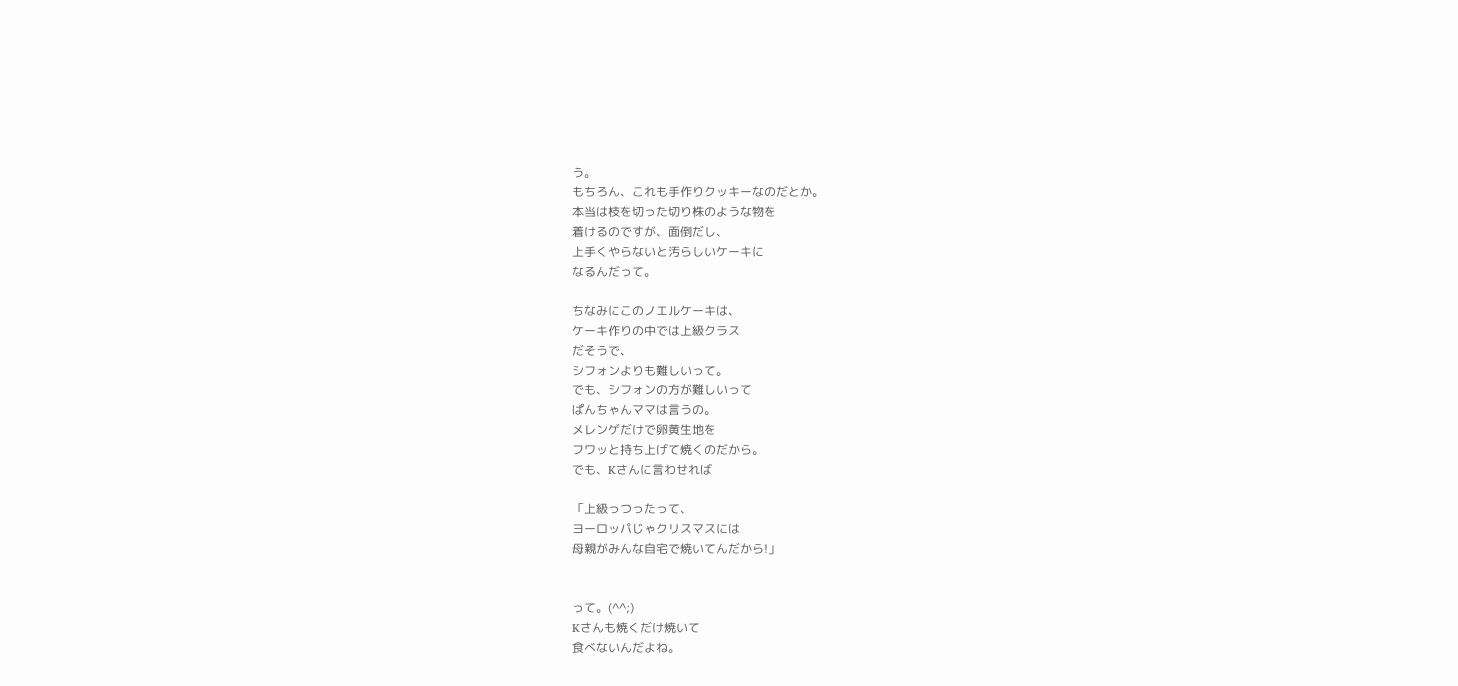う。
もちろん、これも手作りクッキーなのだとか。
本当は枝を切った切り株のような物を
着けるのですが、面倒だし、
上手くやらないと汚らしいケーキに
なるんだって。

ちなみにこのノエルケーキは、
ケーキ作りの中では上級クラス
だそうで、
シフォンよりも難しいって。
でも、シフォンの方が難しいって
ぱんちゃんママは言うの。
メレンゲだけで卵黄生地を
フワッと持ち上げて焼くのだから。
でも、Kさんに言わせれば

「上級っつったって、
ヨーロッパじゃクリスマスには
母親がみんな自宅で焼いてんだから!」


って。(^^;)
Kさんも焼くだけ焼いて
食べないんだよね。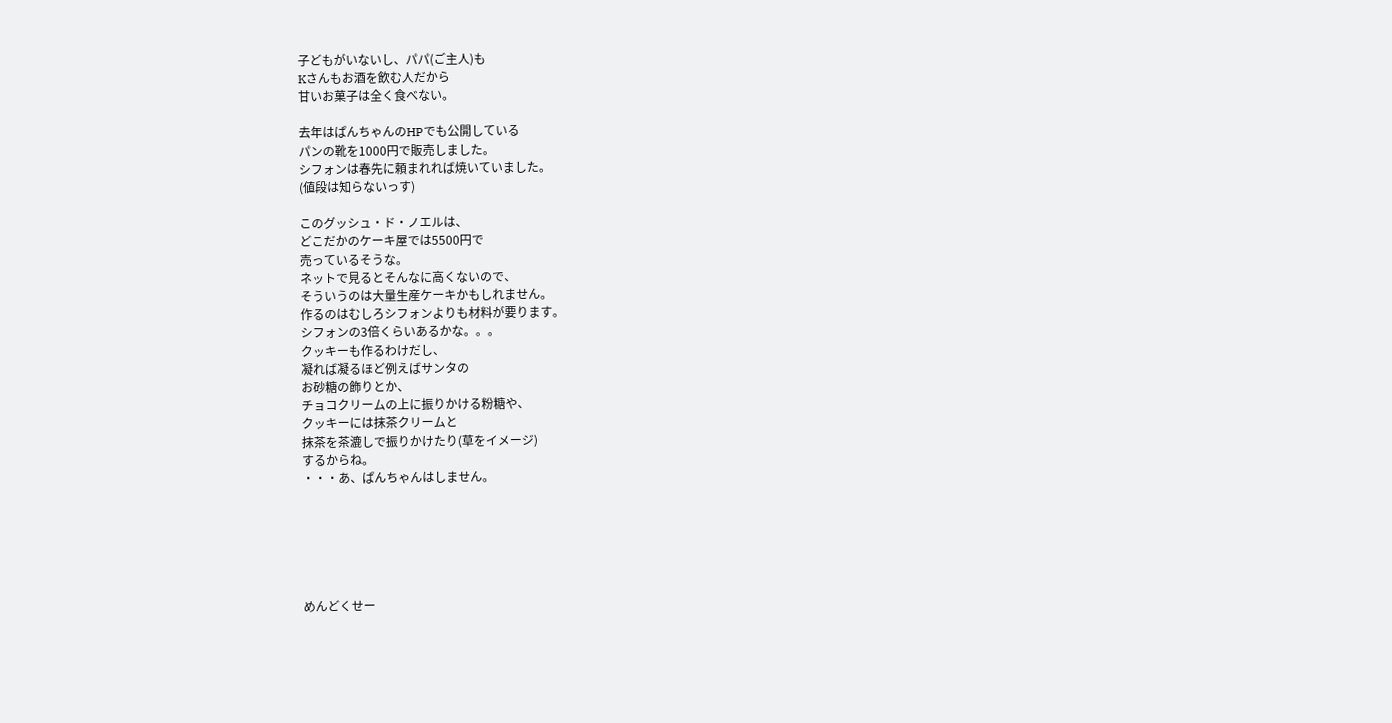子どもがいないし、パパ(ご主人)も
Kさんもお酒を飲む人だから
甘いお菓子は全く食べない。

去年はぱんちゃんのHPでも公開している
パンの靴を1000円で販売しました。
シフォンは春先に頼まれれば焼いていました。
(値段は知らないっす)

このグッシュ・ド・ノエルは、
どこだかのケーキ屋では5500円で
売っているそうな。
ネットで見るとそんなに高くないので、
そういうのは大量生産ケーキかもしれません。
作るのはむしろシフォンよりも材料が要ります。
シフォンの3倍くらいあるかな。。。
クッキーも作るわけだし、
凝れば凝るほど例えばサンタの
お砂糖の飾りとか、
チョコクリームの上に振りかける粉糖や、
クッキーには抹茶クリームと
抹茶を茶漉しで振りかけたり(草をイメージ)
するからね。
・・・あ、ぱんちゃんはしません。






めんどくせー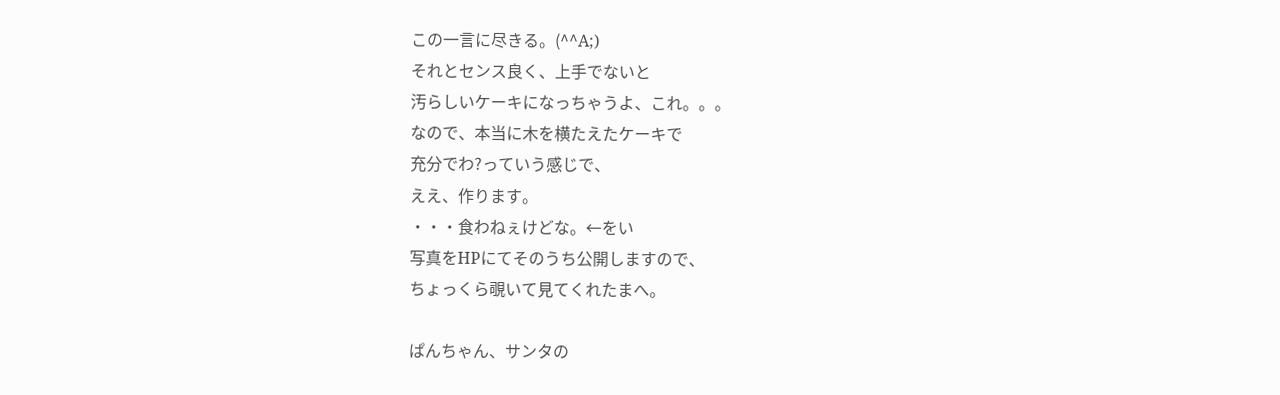この一言に尽きる。(^^A;)
それとセンス良く、上手でないと
汚らしいケーキになっちゃうよ、これ。。。
なので、本当に木を横たえたケーキで
充分でわ?っていう感じで、
ええ、作ります。
・・・食わねぇけどな。←をい
写真をHPにてそのうち公開しますので、
ちょっくら覗いて見てくれたまへ。

ぱんちゃん、サンタの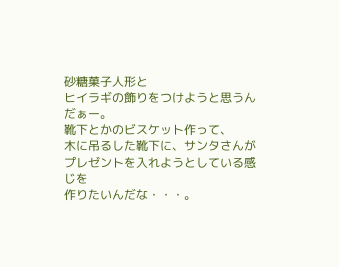砂糖菓子人形と
ヒイラギの飾りをつけようと思うんだぁー。
靴下とかのビスケット作って、
木に吊るした靴下に、サンタさんが
プレゼントを入れようとしている感じを
作りたいんだな・・・。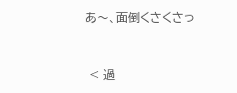あ〜、面倒くさくさっ


 < 過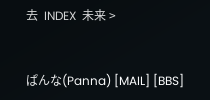去  INDEX  未来 >


ぱんな(Panna) [MAIL] [BBS]